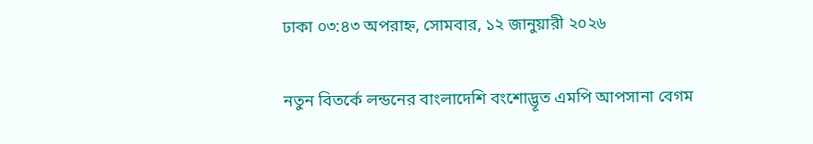ঢাকা ০৩:৪৩ অপরাহ্ন, সোমবার, ১২ জানুয়ারী ২০২৬

নতুন বিতর্কে লন্ডনের বাংলাদেশি বংশোদ্ভূত এমপি আপসানা বেগম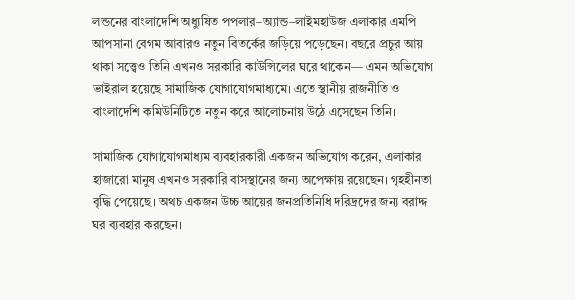লন্ডনের বাংলাদেশি অধ্যুষিত পপলার–অ্যান্ড–লাইমহাউজ এলাকার এমপি আপসানা বেগম আবারও নতুন বিতর্কের জড়িয়ে পড়েছেন। বছরে প্রচুর আয় থাকা সত্ত্বেও তিনি এখনও সরকারি কাউন্সিলের ঘরে থাকেন— এমন অভিযোগ ভাইরাল হয়েছে সামাজিক যোগাযোগমাধ্যমে। এতে স্থানীয় রাজনীতি ও বাংলাদেশি কমিউনিটিতে নতুন করে আলোচনায় উঠে এসেছেন তিনি।

সামাজিক যোগাযোগমাধ্যম ব্যবহারকারী একজন অভিযোগ করেন, এলাকার হাজারো মানুষ এখনও সরকারি বাসস্থানের জন্য অপেক্ষায় রয়েছেন। গৃহহীনতা বৃদ্ধি পেয়েছে। অথচ একজন উচ্চ আয়ের জনপ্রতিনিধি দরিদ্রদের জন্য বরাদ্দ ঘর ব্যবহার করছেন।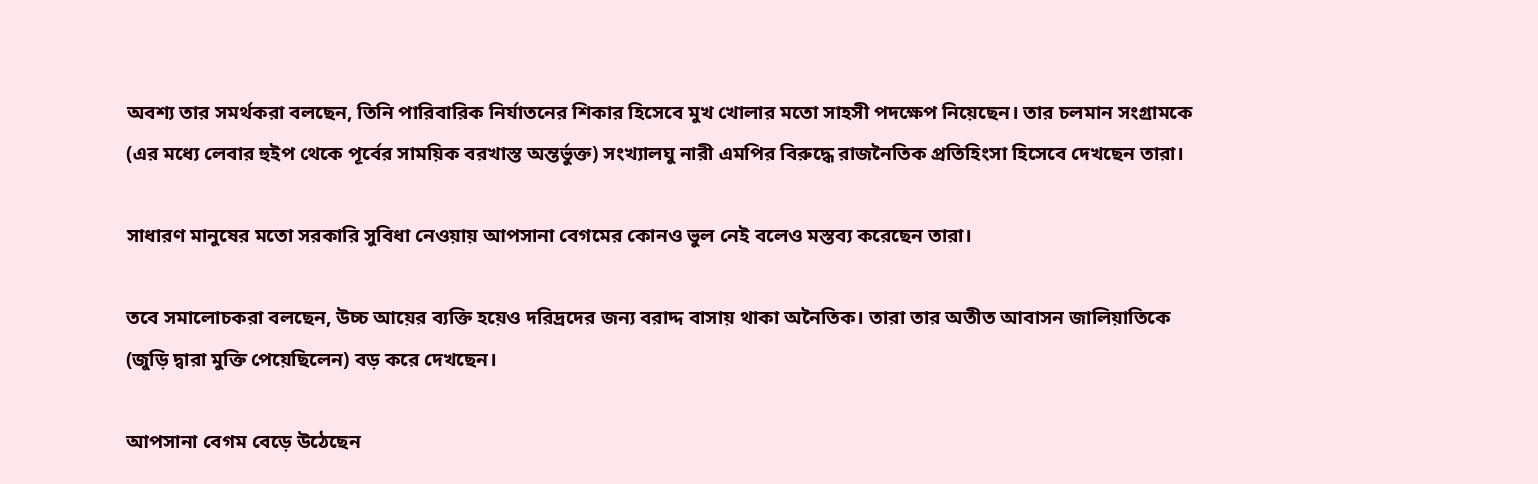অবশ্য তার সমর্থকরা বলছেন, তিনি পারিবারিক নির্যাতনের শিকার হিসেবে মুখ খোলার মতো সাহসী পদক্ষেপ নিয়েছেন। তার চলমান সংগ্রামকে (এর মধ্যে লেবার হুইপ থেকে পূর্বের সাময়িক বরখাস্ত অন্তর্ভুক্ত) সংখ্যালঘু নারী এমপির বিরুদ্ধে রাজনৈতিক প্রতিহিংসা হিসেবে দেখছেন তারা।

সাধারণ মানুষের মতো সরকারি সুবিধা নেওয়ায় আপসানা বেগমের কোনও ভুল নেই বলেও মস্তব্য করেছেন তারা।

তবে সমালোচকরা বলছেন, উচ্চ আয়ের ব্যক্তি হয়েও দরিদ্রদের জন্য বরাদ্দ বাসায় থাকা অনৈতিক। তারা তার অতীত আবাসন জালিয়াতিকে (জুড়ি দ্বারা মুক্তি পেয়েছিলেন) বড় করে দেখছেন।

আপসানা বেগম বেড়ে উঠেছেন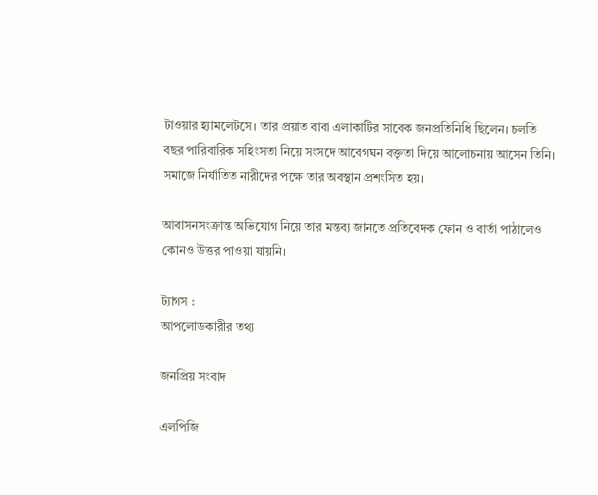টাওয়ার হ্যামলেটসে। তার প্রয়াত বাবা এলাকাটির সাবেক জনপ্রতিনিধি ছিলেন। চলতি বছর পারিবারিক সহিংসতা নিয়ে সংসদে আবেগঘন বক্তৃতা দিয়ে আলোচনায় আসেন তিনি। সমাজে নির্যাতিত নারীদের পক্ষে তার অবস্থান প্রশংসিত হয়।

আবাসনসংক্রান্ত অভিযোগ নিয়ে তার মন্তব্য জানতে প্রতিবেদক ফোন ও বার্তা পাঠালেও কোনও উত্তর পাওয়া যায়নি।

ট্যাগস :
আপলোডকারীর তথ্য

জনপ্রিয় সংবাদ

এলপিজি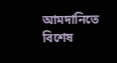আমদানিতে বিশেষ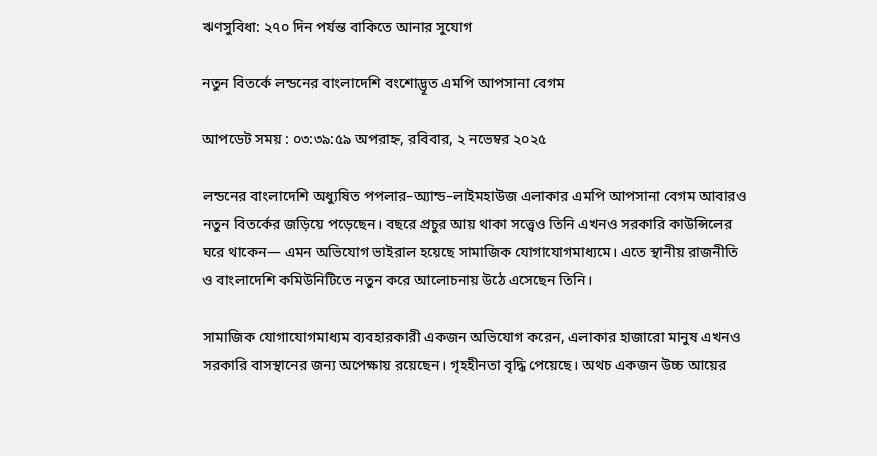ঋণসুবিধা: ২৭০ দিন পর্যন্ত বাকিতে আনার সুযোগ

নতুন বিতর্কে লন্ডনের বাংলাদেশি বংশোদ্ভূত এমপি আপসানা বেগম

আপডেট সময় : ০৩:৩৯:৫৯ অপরাহ্ন, রবিবার, ২ নভেম্বর ২০২৫

লন্ডনের বাংলাদেশি অধ্যুষিত পপলার–অ্যান্ড–লাইমহাউজ এলাকার এমপি আপসানা বেগম আবারও নতুন বিতর্কের জড়িয়ে পড়েছেন। বছরে প্রচুর আয় থাকা সত্ত্বেও তিনি এখনও সরকারি কাউন্সিলের ঘরে থাকেন— এমন অভিযোগ ভাইরাল হয়েছে সামাজিক যোগাযোগমাধ্যমে। এতে স্থানীয় রাজনীতি ও বাংলাদেশি কমিউনিটিতে নতুন করে আলোচনায় উঠে এসেছেন তিনি।

সামাজিক যোগাযোগমাধ্যম ব্যবহারকারী একজন অভিযোগ করেন, এলাকার হাজারো মানুষ এখনও সরকারি বাসস্থানের জন্য অপেক্ষায় রয়েছেন। গৃহহীনতা বৃদ্ধি পেয়েছে। অথচ একজন উচ্চ আয়ের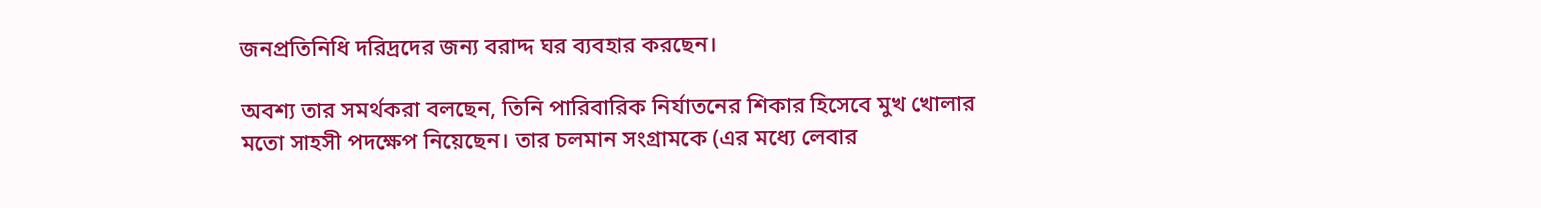জনপ্রতিনিধি দরিদ্রদের জন্য বরাদ্দ ঘর ব্যবহার করছেন।

অবশ্য তার সমর্থকরা বলছেন, তিনি পারিবারিক নির্যাতনের শিকার হিসেবে মুখ খোলার মতো সাহসী পদক্ষেপ নিয়েছেন। তার চলমান সংগ্রামকে (এর মধ্যে লেবার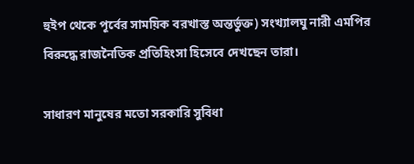হুইপ থেকে পূর্বের সাময়িক বরখাস্ত অন্তর্ভুক্ত) সংখ্যালঘু নারী এমপির বিরুদ্ধে রাজনৈতিক প্রতিহিংসা হিসেবে দেখছেন তারা।

সাধারণ মানুষের মতো সরকারি সুবিধা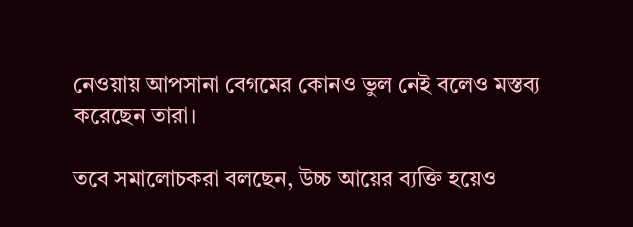নেওয়ায় আপসানা বেগমের কোনও ভুল নেই বলেও মস্তব্য করেছেন তারা।

তবে সমালোচকরা বলছেন, উচ্চ আয়ের ব্যক্তি হয়েও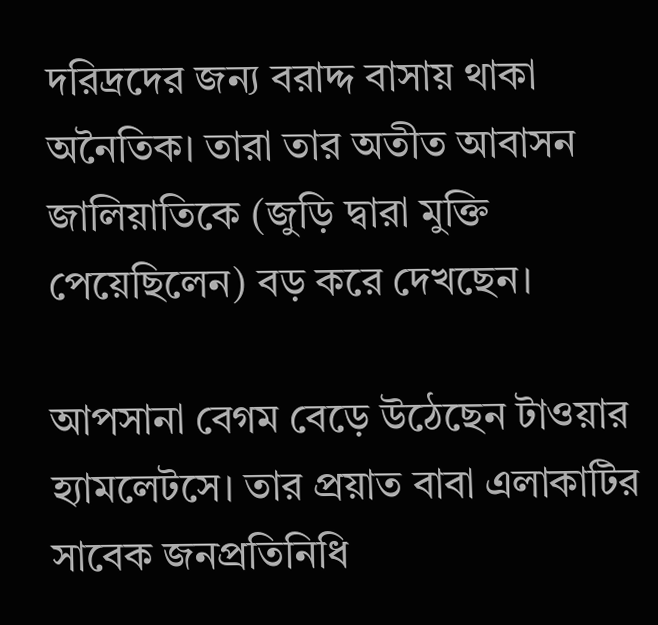দরিদ্রদের জন্য বরাদ্দ বাসায় থাকা অনৈতিক। তারা তার অতীত আবাসন জালিয়াতিকে (জুড়ি দ্বারা মুক্তি পেয়েছিলেন) বড় করে দেখছেন।

আপসানা বেগম বেড়ে উঠেছেন টাওয়ার হ্যামলেটসে। তার প্রয়াত বাবা এলাকাটির সাবেক জনপ্রতিনিধি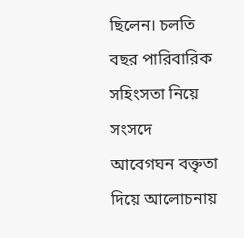ছিলেন। চলতি বছর পারিবারিক সহিংসতা নিয়ে সংসদে আবেগঘন বক্তৃতা দিয়ে আলোচনায়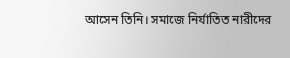আসেন তিনি। সমাজে নির্যাতিত নারীদের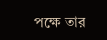পক্ষে তার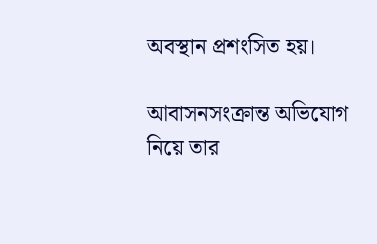অবস্থান প্রশংসিত হয়।

আবাসনসংক্রান্ত অভিযোগ নিয়ে তার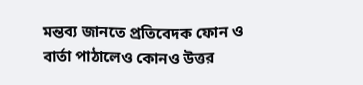মন্তব্য জানতে প্রতিবেদক ফোন ও বার্তা পাঠালেও কোনও উত্তর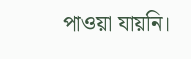পাওয়া যায়নি।